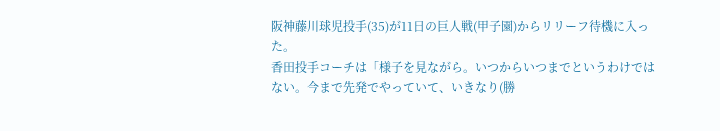阪神藤川球児投手(35)が11日の巨人戦(甲子園)からリリーフ待機に入った。
香田投手コーチは「様子を見ながら。いつからいつまでというわけではない。今まで先発でやっていて、いきなり(勝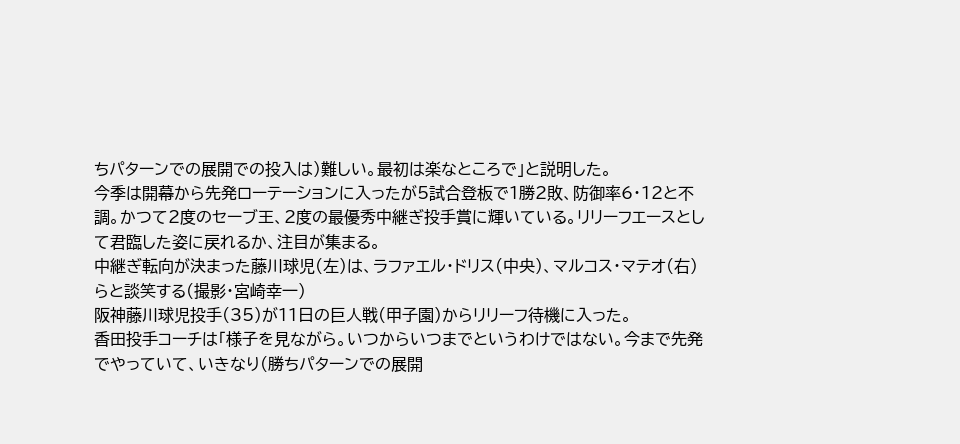ちパターンでの展開での投入は)難しい。最初は楽なところで」と説明した。
今季は開幕から先発ローテーションに入ったが5試合登板で1勝2敗、防御率6・12と不調。かつて2度のセーブ王、2度の最優秀中継ぎ投手賞に輝いている。リリーフエースとして君臨した姿に戻れるか、注目が集まる。
中継ぎ転向が決まった藤川球児(左)は、ラファエル・ドリス(中央)、マルコス・マテオ(右)らと談笑する(撮影・宮崎幸一)
阪神藤川球児投手(35)が11日の巨人戦(甲子園)からリリーフ待機に入った。
香田投手コーチは「様子を見ながら。いつからいつまでというわけではない。今まで先発でやっていて、いきなり(勝ちパターンでの展開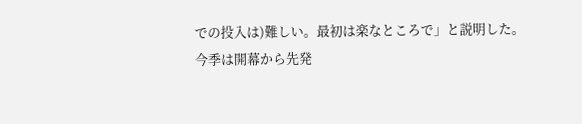での投入は)難しい。最初は楽なところで」と説明した。
今季は開幕から先発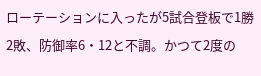ローテーションに入ったが5試合登板で1勝2敗、防御率6・12と不調。かつて2度の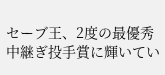セーブ王、2度の最優秀中継ぎ投手賞に輝いてい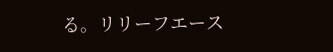る。リリーフエース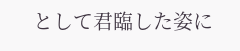として君臨した姿に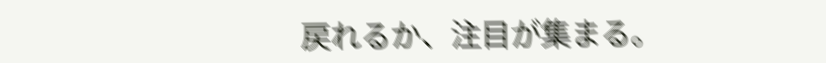戻れるか、注目が集まる。